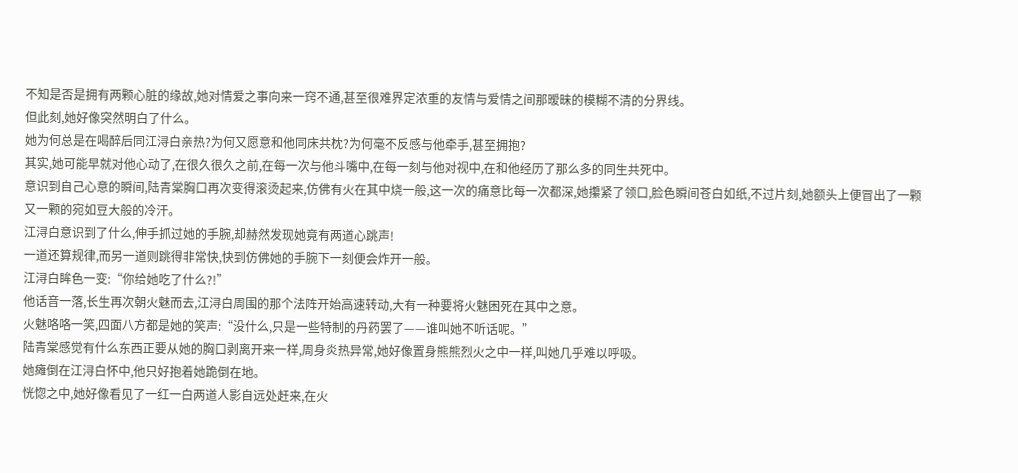不知是否是拥有两颗心脏的缘故,她对情爱之事向来一窍不通,甚至很难界定浓重的友情与爱情之间那暧昧的模糊不清的分界线。
但此刻,她好像突然明白了什么。
她为何总是在喝醉后同江浔白亲热?为何又愿意和他同床共枕?为何毫不反感与他牵手,甚至拥抱?
其实,她可能早就对他心动了,在很久很久之前,在每一次与他斗嘴中,在每一刻与他对视中,在和他经历了那么多的同生共死中。
意识到自己心意的瞬间,陆青棠胸口再次变得滚烫起来,仿佛有火在其中烧一般,这一次的痛意比每一次都深,她攥紧了领口,脸色瞬间苍白如纸,不过片刻,她额头上便冒出了一颗又一颗的宛如豆大般的冷汗。
江浔白意识到了什么,伸手抓过她的手腕,却赫然发现她竟有两道心跳声!
一道还算规律,而另一道则跳得非常快,快到仿佛她的手腕下一刻便会炸开一般。
江浔白眸色一变:“你给她吃了什么?!”
他话音一落,长生再次朝火魅而去,江浔白周围的那个法阵开始高速转动,大有一种要将火魅困死在其中之意。
火魅咯咯一笑,四面八方都是她的笑声:“没什么,只是一些特制的丹药罢了——谁叫她不听话呢。”
陆青棠感觉有什么东西正要从她的胸口剥离开来一样,周身炎热异常,她好像置身熊熊烈火之中一样,叫她几乎难以呼吸。
她瘫倒在江浔白怀中,他只好抱着她跪倒在地。
恍惚之中,她好像看见了一红一白两道人影自远处赶来,在火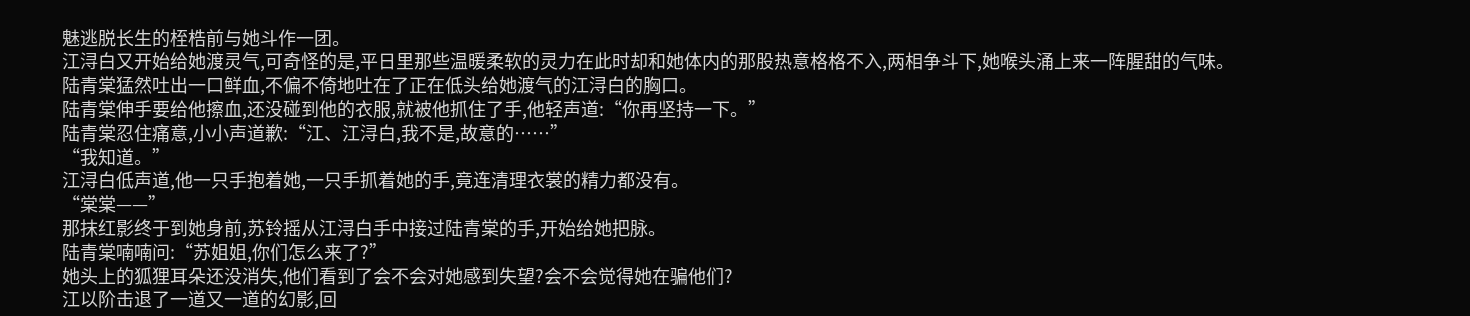魅逃脱长生的桎梏前与她斗作一团。
江浔白又开始给她渡灵气,可奇怪的是,平日里那些温暖柔软的灵力在此时却和她体内的那股热意格格不入,两相争斗下,她喉头涌上来一阵腥甜的气味。
陆青棠猛然吐出一口鲜血,不偏不倚地吐在了正在低头给她渡气的江浔白的胸口。
陆青棠伸手要给他擦血,还没碰到他的衣服,就被他抓住了手,他轻声道:“你再坚持一下。”
陆青棠忍住痛意,小小声道歉:“江、江浔白,我不是,故意的……”
“我知道。”
江浔白低声道,他一只手抱着她,一只手抓着她的手,竟连清理衣裳的精力都没有。
“棠棠——”
那抹红影终于到她身前,苏铃摇从江浔白手中接过陆青棠的手,开始给她把脉。
陆青棠喃喃问:“苏姐姐,你们怎么来了?”
她头上的狐狸耳朵还没消失,他们看到了会不会对她感到失望?会不会觉得她在骗他们?
江以阶击退了一道又一道的幻影,回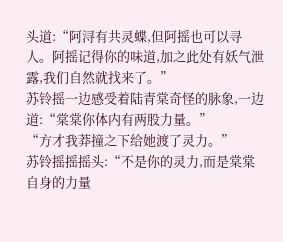头道:“阿浔有共灵蝶,但阿摇也可以寻人。阿摇记得你的味道,加之此处有妖气泄露,我们自然就找来了。”
苏铃摇一边感受着陆青棠奇怪的脉象,一边道:“棠棠你体内有两股力量。”
“方才我莽撞之下给她渡了灵力。”
苏铃摇摇摇头:“不是你的灵力,而是棠棠自身的力量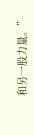和另一股力量。”